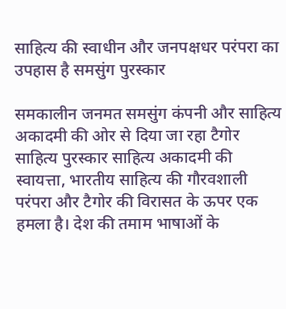साहित्य की स्वाधीन और जनपक्षधर परंपरा का उपहास है समसुंग पुरस्कार

समकालीन जनमत समसुंग कंपनी और साहित्य अकादमी की ओर से दिया जा रहा टैगोर साहित्य पुरस्कार साहित्य अकादमी की स्वायत्ता, भारतीय साहित्य की गौरवशाली परंपरा और टैगोर की विरासत के ऊपर एक हमला है। देश की तमाम भाषाओं के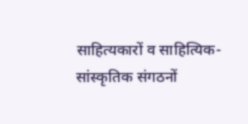साहित्यकारों व साहित्यिक-सांस्कृतिक संगठनों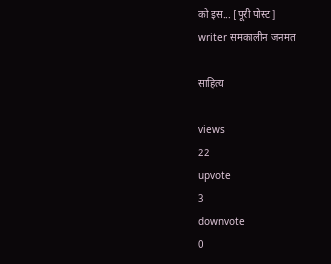को इस... [पूरी पोस्ट]
writer समकालीन जनमत

साहित्य

views
22
upvote
3
downvote
0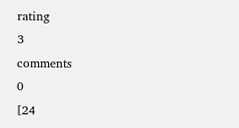rating
3
comments
0
[24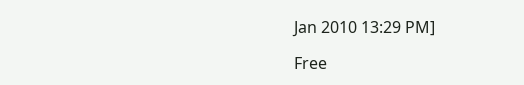Jan 2010 13:29 PM]

Free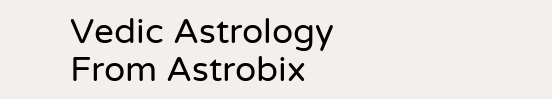Vedic Astrology From Astrobix